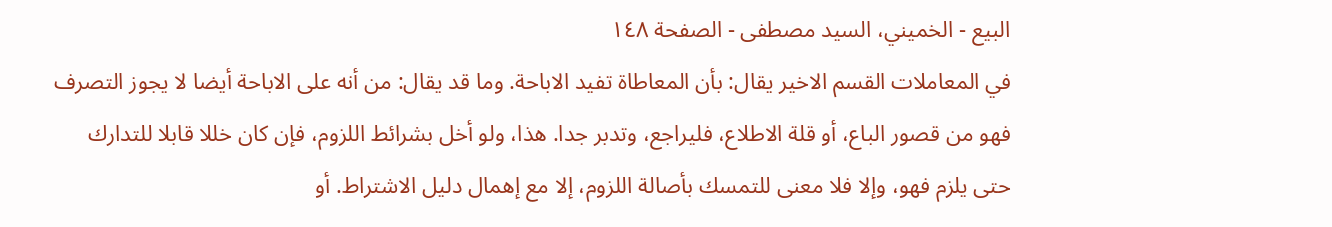البيع - الخميني، السيد مصطفى - الصفحة ١٤٨
في المعاملات القسم الاخير يقال: بأن المعاطاة تفيد الاباحة. وما قد يقال: من أنه على الاباحة أيضا لا يجوز التصرف فهو من قصور الباع، أو قلة الاطلاع، فليراجع، وتدبر جدا. هذا، ولو أخل بشرائط اللزوم، فإن كان خللا قابلا للتدارك حتى يلزم فهو، وإلا فلا معنى للتمسك بأصالة اللزوم، إلا مع إهمال دليل الاشتراط. أو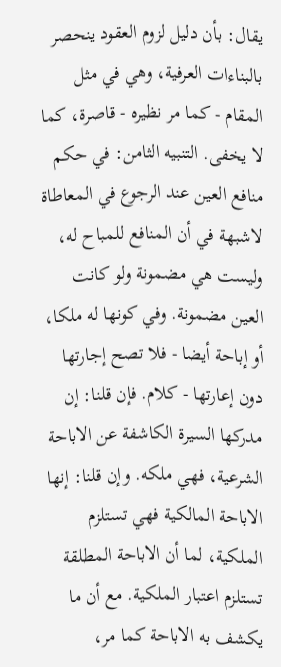يقال: بأن دليل لزوم العقود ينحصر بالبناءات العرفية، وهي في مثل المقام - كما مر نظيره - قاصرة، كما لا يخفى. التنبيه الثامن: في حكم منافع العين عند الرجوع في المعاطاة لاشبهة في أن المنافع للمباح له، وليست هي مضمونة ولو كانت العين مضمونة. وفي كونها له ملكا، أو إباحة أيضا - فلا تصح إجارتها دون إعارتها - كلام. فإن قلنا: إن مدركها السيرة الكاشفة عن الاباحة الشرعية، فهي ملكه. وإن قلنا: إنها الاباحة المالكية فهي تستلزم الملكية، لما أن الاباحة المطلقة تستلزم اعتبار الملكية. مع أن ما يكشف به الاباحة كما مر،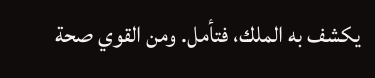يكشف به الملك، فتأمل. ومن القوي صحة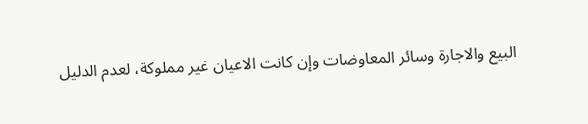البيع والاجارة وسائر المعاوضات وإن كانت الاعيان غير مملوكة، لعدم الدليل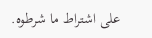على اشتراط ما شرطوه.